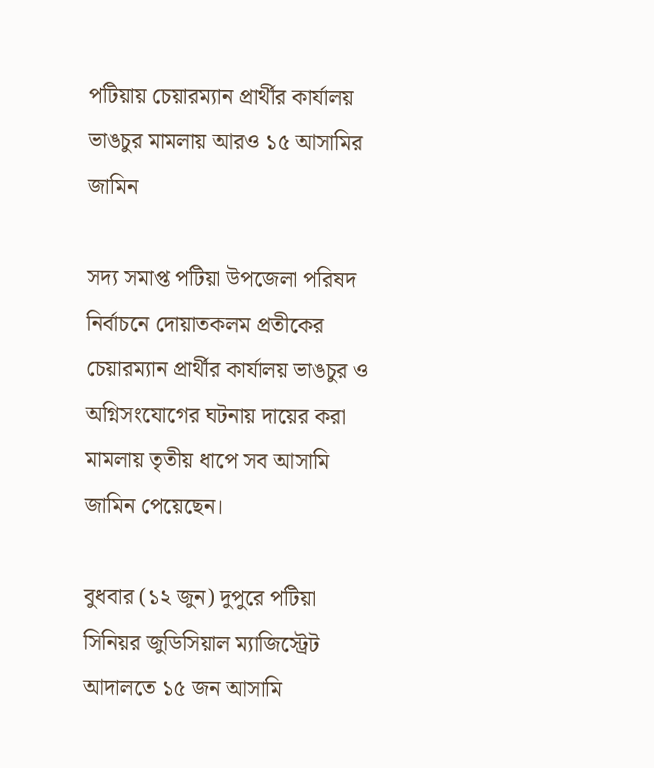পটিয়ায় চেয়ারম্যান প্রার্থীর কার্যালয় ভাঙচুর মামলায় আরও ১৫ আসামির জামিন

সদ্য সমাপ্ত পটিয়া উপজেলা পরিষদ নির্বাচনে দোয়াতকলম প্রতীকের চেয়ারম্যান প্রার্থীর কার্যালয় ভাঙচুর ও অগ্নিসংযোগের ঘটনায় দায়ের করা মামলায় তৃতীয় ধাপে সব আসামি জামিন পেয়েছেন।

বুধবার (১২ জুন) দুপুরে পটিয়া সিনিয়র জুডিসিয়াল ম্যাজিস্ট্রেট আদালতে ১৫ জন আসামি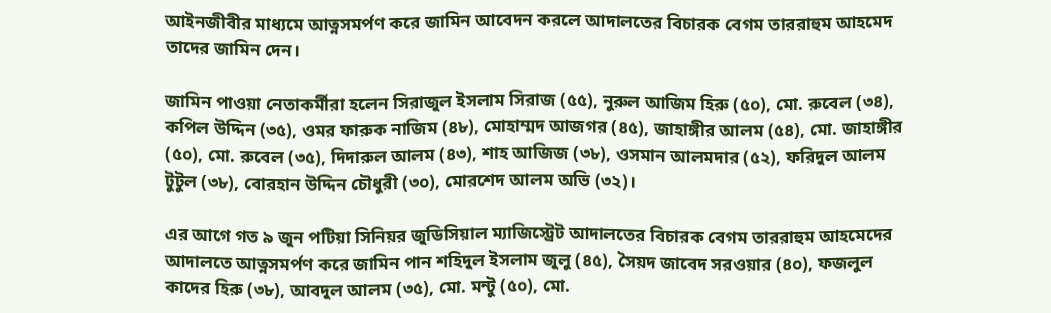আইনজীবীর মাধ্যমে আত্নসমর্পণ করে জামিন আবেদন করলে আদালতের বিচারক বেগম তাররাহুম আহমেদ তাদের জামিন দেন।

জামিন পাওয়া নেতাকর্মীরা হলেন সিরাজুল ইসলাম সিরাজ (৫৫), নুরুল আজিম হিরু (৫০), মো. রুবেল (৩৪), কপিল উদ্দিন (৩৫), ওমর ফারুক নাজিম (৪৮), মোহাম্মদ আজগর (৪৫), জাহাঙ্গীর আলম (৫৪), মো. জাহাঙ্গীর (৫০), মো. রুবেল (৩৫), দিদারুল আলম (৪৩), শাহ আজিজ (৩৮), ওসমান আলমদার (৫২), ফরিদুল আলম টুটুল (৩৮), বোরহান উদ্দিন চৌধুরী (৩০), মোরশেদ আলম অভি (৩২)।

এর আগে গত ৯ জুন পটিয়া সিনিয়র জুডিসিয়াল ম্যাজিস্ট্রেট আদালতের বিচারক বেগম তাররাহুম আহমেদের আদালতে আত্নসমর্পণ করে জামিন পান শহিদুল ইসলাম জুলু (৪৫), সৈয়দ জাবেদ সরওয়ার (৪০), ফজলুল কাদের হিরু (৩৮), আবদুল আলম (৩৫), মো. মন্টু (৫০), মো.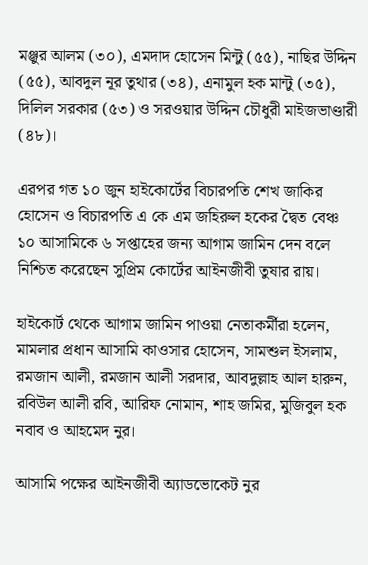মঞ্জুর আলম (৩০), এমদাদ হোসেন মিন্টু (৫৫), নাছির উদ্দিন (৫৫), আবদুল নূর তুথার (৩৪), এনামুল হক মান্টু (৩৫), দিলিল সরকার (৫৩) ও সরওয়ার উদ্দিন চৌধুরী মাইজভাণ্ডারী (৪৮)।

এরপর গত ১০ জুন হাইকোর্টের বিচারপতি শেখ জাকির হোসেন ও বিচারপতি এ কে এম জহিরুল হকের দ্বৈত বেঞ্চ ১০ আসামিকে ৬ সপ্তাহের জন্য আগাম জামিন দেন বলে নিশ্চিত করেছেন সুপ্রিম কোর্টের আইনজীবী তুষার রায়।

হাইকোর্ট থেকে আগাম জামিন পাওয়া নেতাকর্মীরা হলেন, মামলার প্রধান আসামি কাওসার হোসেন, সামশুল ইসলাম, রমজান আলী, রমজান আলী সরদার, আবদুল্লাহ আল হারুন, রবিউল আলী রবি, আরিফ নোমান, শাহ জমির, মুজিবুল হক নবাব ও আহমেদ নুর।

আসামি পক্ষের আইনজীবী অ্যাডভোকেট নুর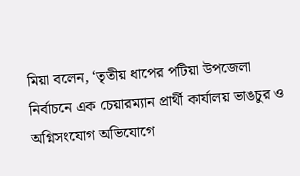মিয়া বলেন, ‘তৃতীয় ধাপের পটিয়া উপজেলা নির্বাচনে এক চেয়ারম্যান প্রার্থী কার্যালয় ভাঙচুর ও অগ্নিসংযোগ অভিযোগে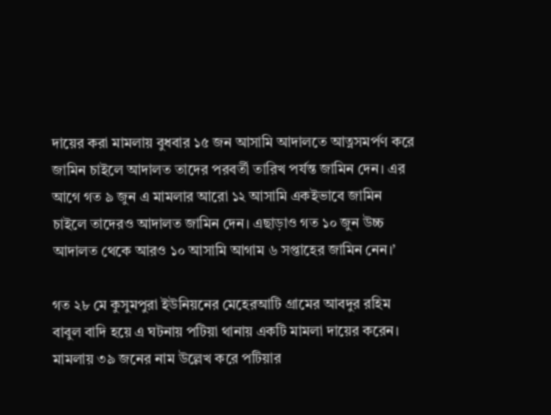দায়ের করা মামলায় বুধবার ১৫ জন আসামি আদালতে আত্নসমর্পণ করে জামিন চাইলে আদালত তাদের পরবর্তী তারিখ পর্যন্ত জামিন দেন। এর আগে গত ৯ জুন এ মামলার আরো ১২ আসামি একইভাবে জামিন চাইলে তাদেরও আদালত জামিন দেন। এছাড়াও গত ১০ জুন উচ্চ আদালত থেকে আরও ১০ আসামি আগাম ৬ সপ্তাহের জামিন নেন।’

গত ২৮ মে কুসুমপুরা ইউনিয়নের মেহেরআটি গ্রামের আবদুর রহিম বাবুল বাদি হয়ে এ ঘটনায় পটিয়া থানায় একটি মামলা দায়ের করেন। মামলায় ৩৯ জনের নাম উল্লেখ করে পটিয়ার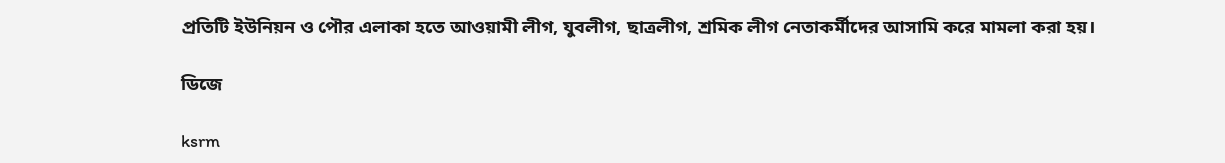প্রতিটি ইউনিয়ন ও পৌর এলাকা হতে আওয়ামী লীগ, যুবলীগ, ছাত্রলীগ, শ্রমিক লীগ নেতাকর্মীদের আসামি করে মামলা করা হয়।

ডিজে

ksrm